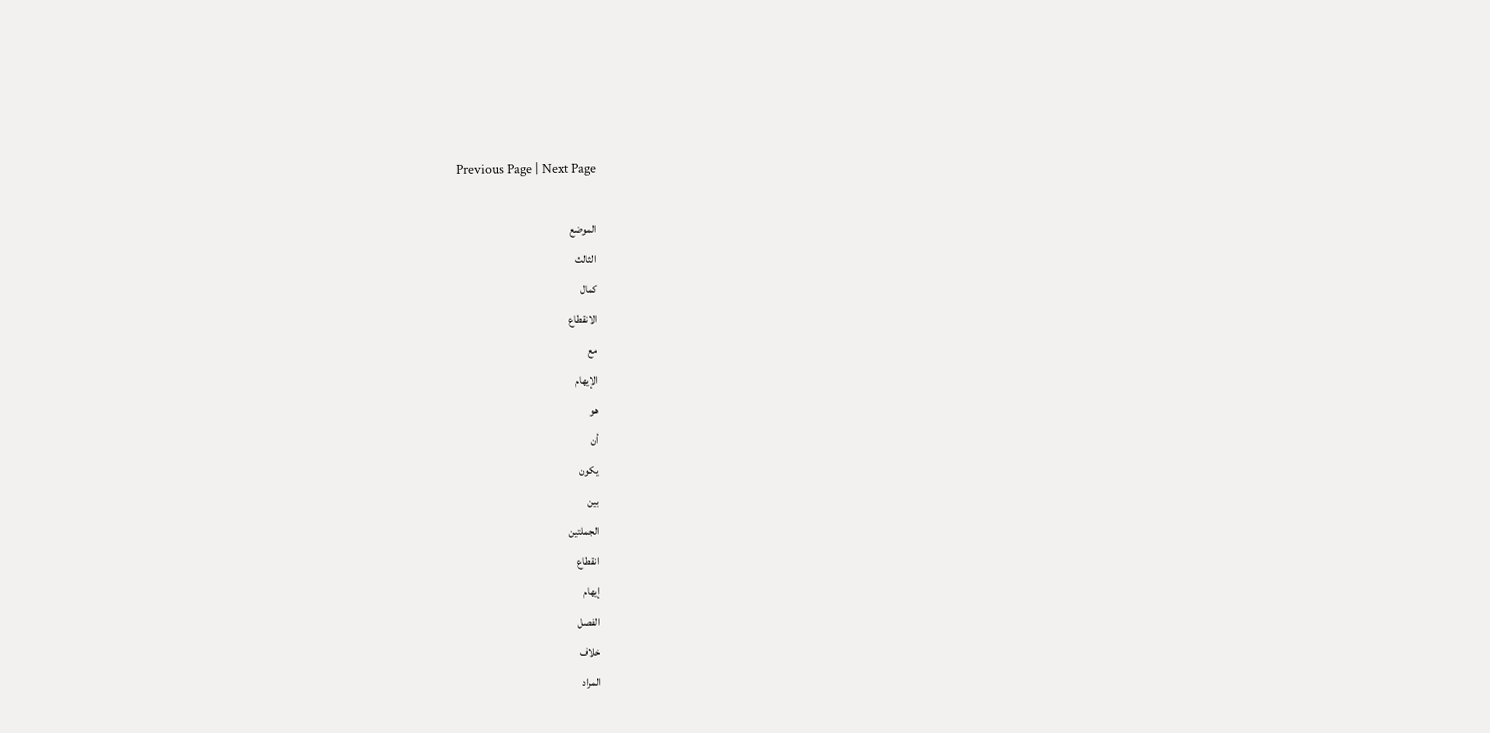Previous Page | Next Page

الموضع
الثالث
كمال
الانقطاع
مع
الإيهام
هو
أن
يكون
بين
الجملتين
انقطاع
إيهام
الفصل
خلاف
المراد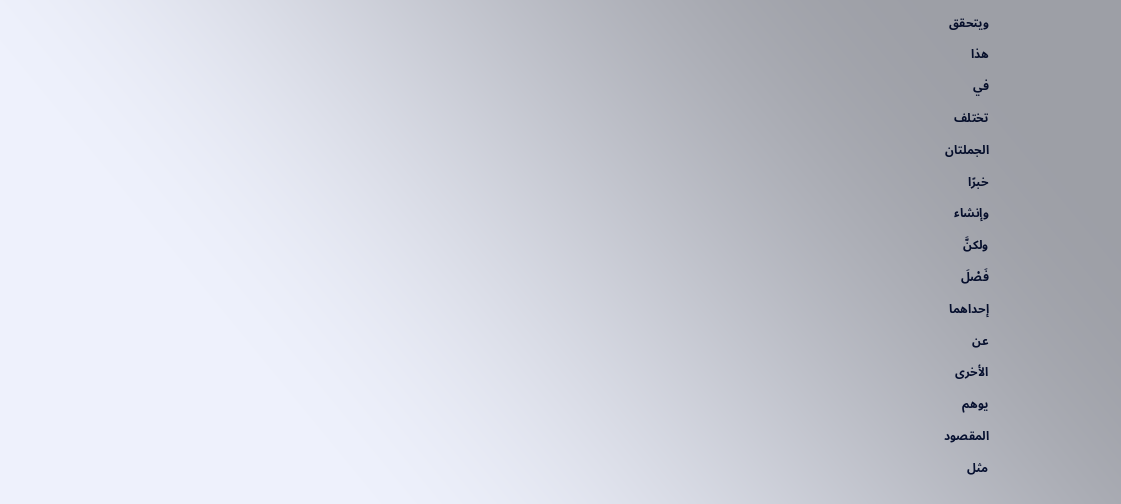ويتحقق
هذا
في
تختلف
الجملتان
خبرًا
وإنشاء
ولكنَّ
فَصْلَ
إحداهما
عن
الأخرى
يوهم
المقصود
مثل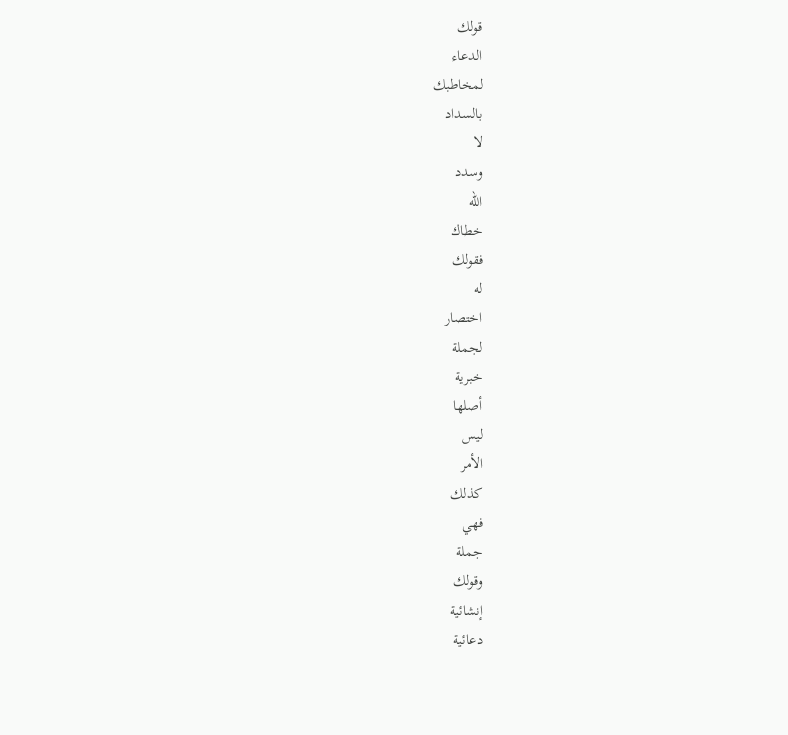قولك
الدعاء
لمخاطبك
بالسداد
لا
وسدد
الله
خطاك
فقولك
له
اختصار
لجملة
خبرية
أصلها
ليس
الأمر
كذلك
فهي
جملة
وقولك
إنشائية
دعائية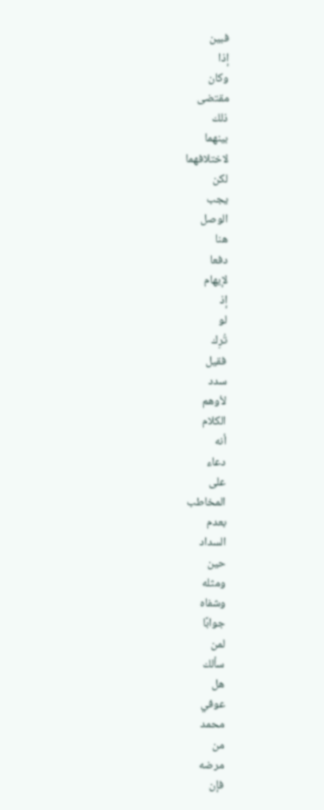فبين
إذا
وكان
مقتضى
ذلك
بينهما
لاختلافهما
لكن
يجب
الوصل
هنا
دفعا
لإيهام
إذ
لو
تُرِك
فقيل
سدد
لأوهم
الكلام
أنه
دعاء
على
المخاطب
بعدم
السداد
حين
ومثله
وشفاه
جوابًا
لمن
سألك
هل
عوفي
محمد
من
مرضه
فإن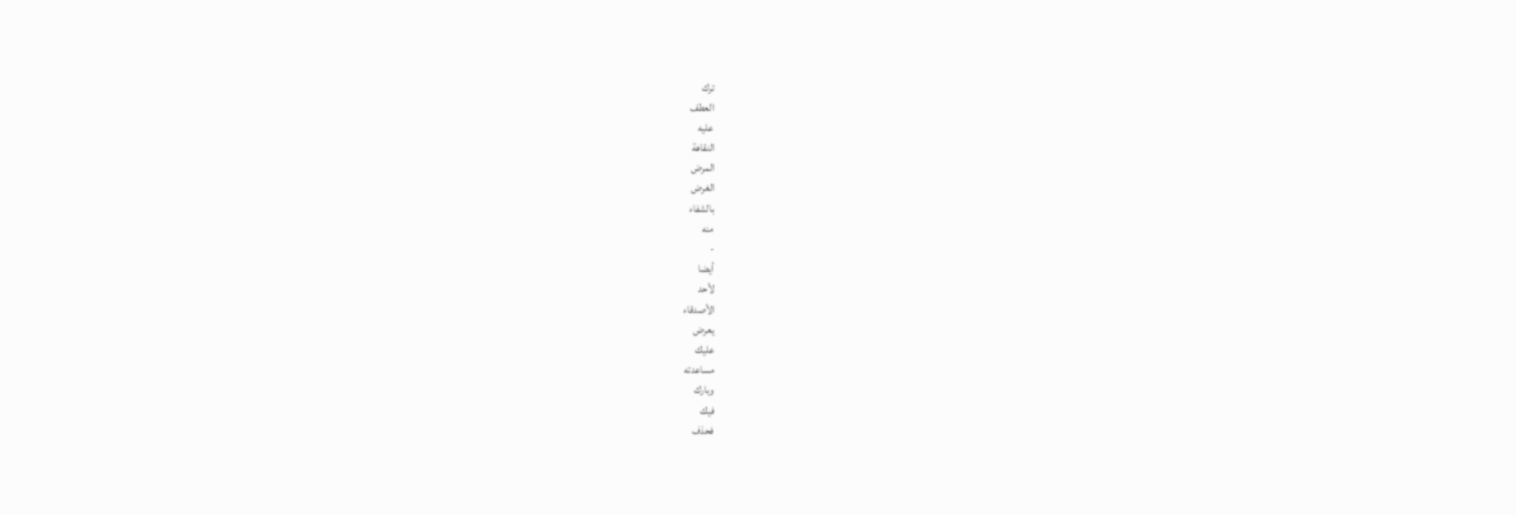ترك
العطف
عليه
النقاهة
المرض
الغرض
بالشفاء
منه
-
أيضا
لأحد
الأصدقاء
يعرض
عليك
مساعدته
وبارك
فيك
فحذف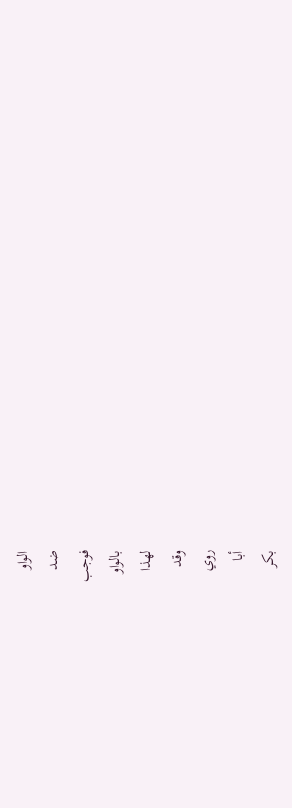الواو
ضد
فوجب
بالواو
لهذا
وقد
روي
أبا
بكر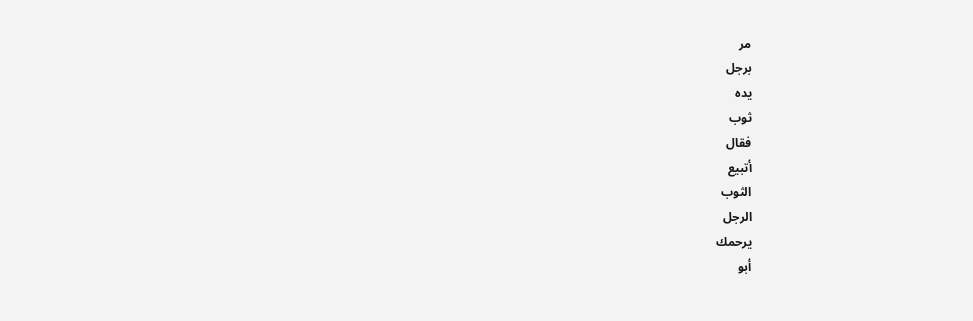مر
برجل
يده
ثوب
فقال
أتبيع
الثوب
الرجل
يرحمك
أبو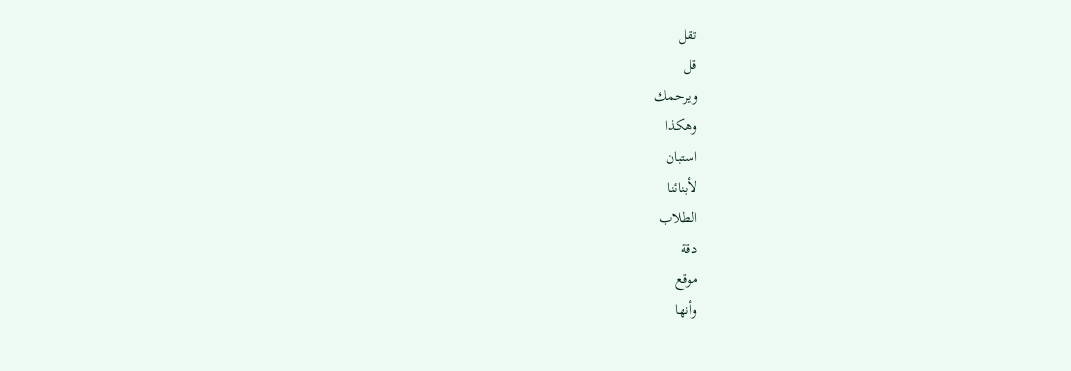تقل
قل
ويرحمك
وهكذا
استبان
لأبنائنا
الطلاب
دقة
موقع
وأنها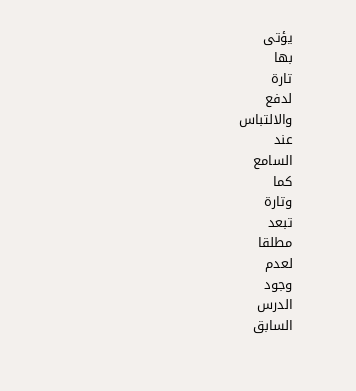يؤتى
بها
تارة
لدفع
والالتباس
عند
السامع
كما
وتارة
تبعد
مطلقا
لعدم
وجود
الدرس
السابق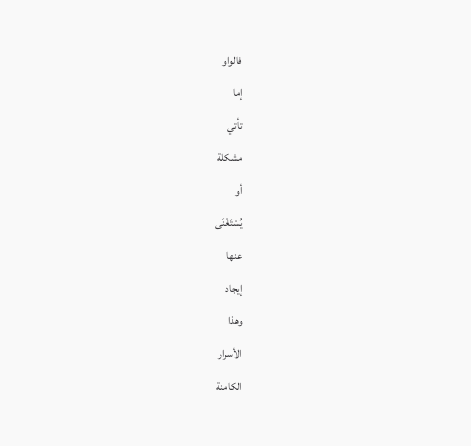فالواو
إما
تأتي
مشكلة
أو
يُسْتَغْنَى
عنها
إيجاد
وهذا
الأسرار
الكامنة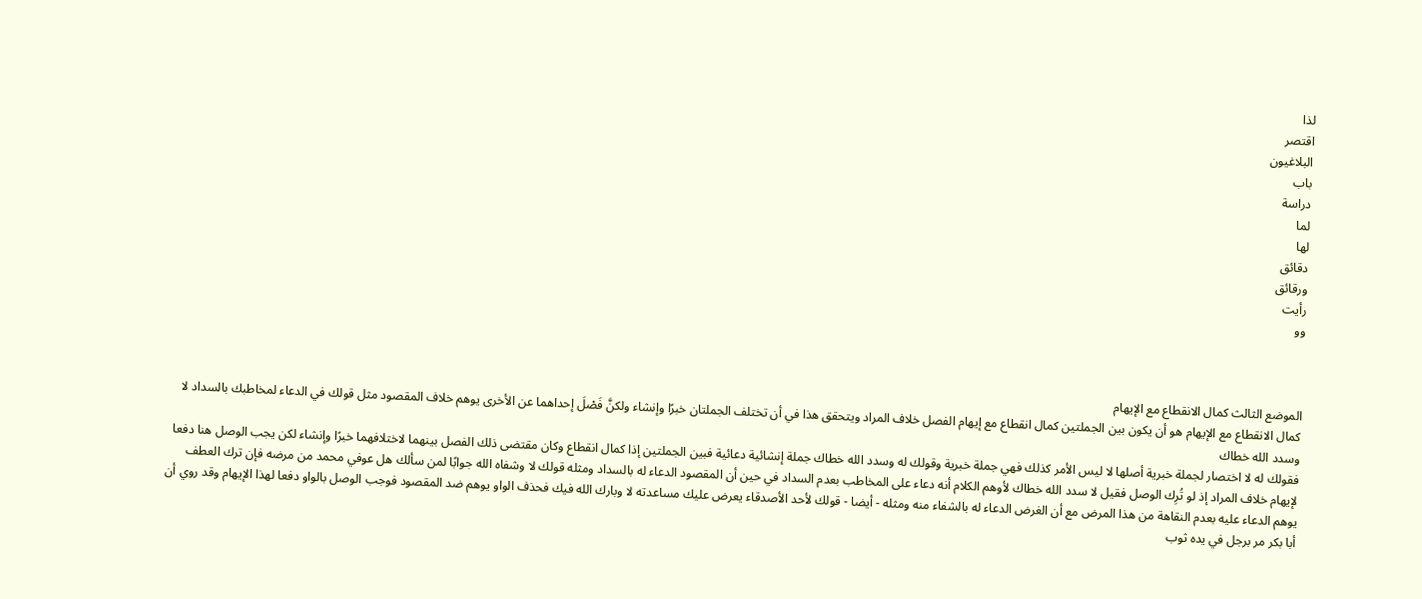لذا
اقتصر
البلاغيون
باب
دراسة
لما
لها
دقائق
ورقائق
رأيت
وو



الموضع الثالث كمال الانقطاع مع الإيهام
كمال الانقطاع مع الإيهام هو أن يكون بين الجملتين كمال انقطاع مع إيهام الفصل خلاف المراد ويتحقق هذا في أن تختلف الجملتان خبرًا وإنشاء ولكنَّ فَصْلَ إحداهما عن الأخرى يوهم خلاف المقصود مثل قولك في الدعاء لمخاطبك بالسداد لا وسدد الله خطاك
فقولك له لا اختصار لجملة خبرية أصلها لا ليس الأمر كذلك فهي جملة خبرية وقولك له وسدد الله خطاك جملة إنشائية دعائية فبين الجملتين إذا كمال انقطاع وكان مقتضى ذلك الفصل بينهما لاختلافهما خبرًا وإنشاء لكن يجب الوصل هنا دفعا لإيهام خلاف المراد إذ لو تُرِك الوصل فقيل لا سدد الله خطاك لأوهم الكلام أنه دعاء على المخاطب بعدم السداد في حين أن المقصود الدعاء له بالسداد ومثله قولك لا وشفاه الله جوابًا لمن سألك هل عوفي محمد من مرضه فإن ترك العطف يوهم الدعاء عليه بعدم النقاهة من هذا المرض مع أن الغرض الدعاء له بالشفاء منه ومثله - أيضا - قولك لأحد الأصدقاء يعرض عليك مساعدته لا وبارك الله فيك فحذف الواو يوهم ضد المقصود فوجب الوصل بالواو دفعا لهذا الإيهام وقد روي أن أبا بكر مر برجل في يده ثوب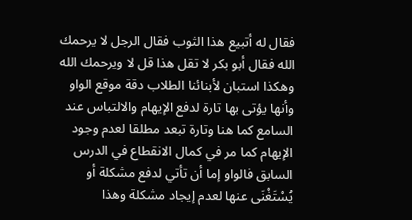فقال له أتبيع هذا الثوب فقال الرجل لا يرحمك الله فقال أبو بكر لا تقل هذا قل لا ويرحمك الله وهكذا استبان لأبنائنا الطلاب دقة موقع الواو وأنها يؤتى بها تارة لدفع الإيهام والالتباس عند السامع كما هنا وتارة تبعد مطلقا لعدم وجود الإيهام كما مر في كمال الانقطاع في الدرس السابق فالواو إما أن تأتي لدفع مشكلة أو يُسْتَغْنَى عنها لعدم إيجاد مشكلة وهذا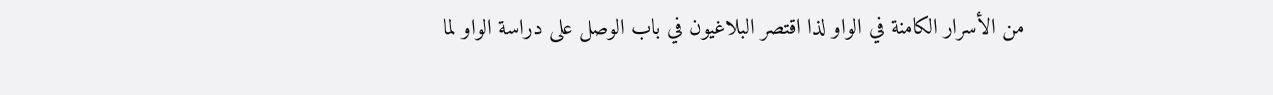من الأسرار الكامنة في الواو لذا اقتصر البلاغيون في باب الوصل على دراسة الواو لما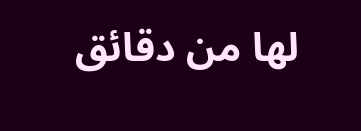لها من دقائق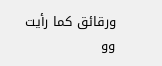ورقائق كما رأيت
وو